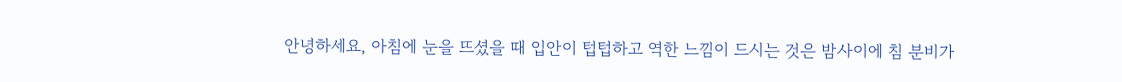안녕하세요, 아침에 눈을 뜨셨을 때 입안이 텁텁하고 역한 느낌이 드시는 것은 밤사이에 침 분비가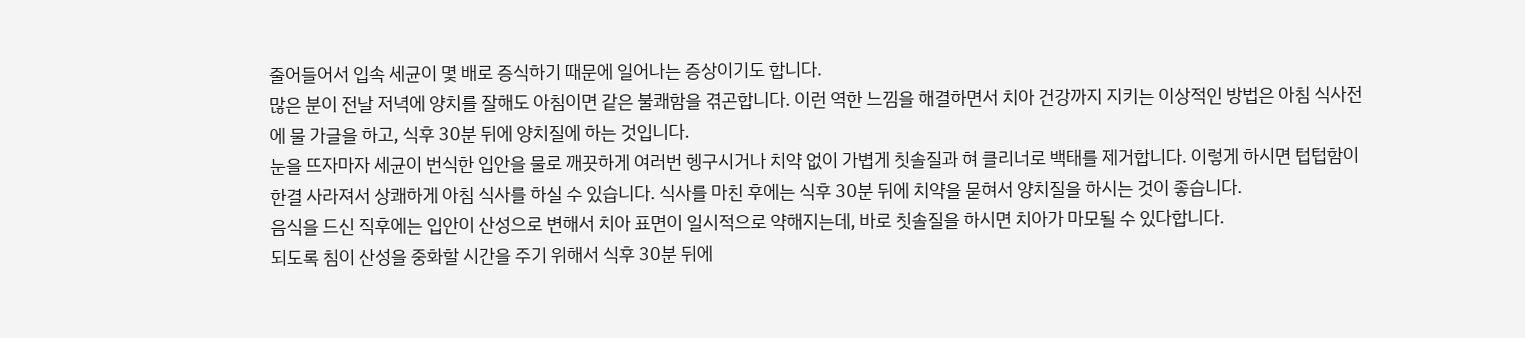줄어들어서 입속 세균이 몇 배로 증식하기 때문에 일어나는 증상이기도 합니다.
많은 분이 전날 저녁에 양치를 잘해도 아침이면 같은 불쾌함을 겪곤합니다. 이런 역한 느낌을 해결하면서 치아 건강까지 지키는 이상적인 방법은 아침 식사전에 물 가글을 하고, 식후 30분 뒤에 양치질에 하는 것입니다.
눈을 뜨자마자 세균이 번식한 입안을 물로 깨끗하게 여러번 헹구시거나 치약 없이 가볍게 칫솔질과 혀 클리너로 백태를 제거합니다. 이렇게 하시면 텁텁함이 한결 사라져서 상쾌하게 아침 식사를 하실 수 있습니다. 식사를 마친 후에는 식후 30분 뒤에 치약을 묻혀서 양치질을 하시는 것이 좋습니다.
음식을 드신 직후에는 입안이 산성으로 변해서 치아 표면이 일시적으로 약해지는데, 바로 칫솔질을 하시면 치아가 마모될 수 있다합니다.
되도록 침이 산성을 중화할 시간을 주기 위해서 식후 30분 뒤에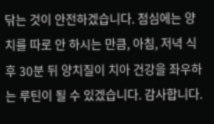닦는 것이 안전하겠습니다. 점심에는 양치를 따로 안 하시는 만큼, 아침, 저녁 식후 30분 뒤 양치질이 치아 건강을 좌우하는 루틴이 될 수 있겠습니다. 감사합니다.